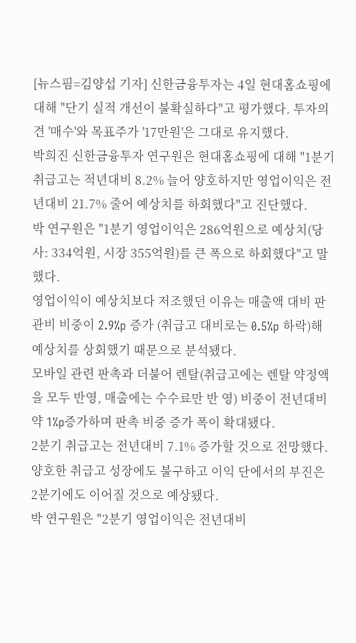[뉴스핌=김양섭 기자] 신한금융투자는 4일 현대홈쇼핑에 대해 "단기 실적 개선이 불확실하다"고 평가했다. 투자의견 '매수'와 목표주가 '17만원'은 그대로 유지했다.
박희진 신한금융투자 연구원은 현대홈쇼핑에 대해 "1분기 취급고는 적년대비 8.2% 늘어 양호하지만 영업이익은 전년대비 21.7% 줄어 예상치를 하회했다"고 진단했다.
박 연구원은 "1분기 영업이익은 286억원으로 예상치(당사: 334억원, 시장 355억원)를 큰 폭으로 하회했다"고 말했다.
영업이익이 예상치보다 저조했던 이유는 매출액 대비 판관비 비중이 2.9%p 증가 (취급고 대비로는 0.5%p 하락)해 예상치를 상회했기 때문으로 분석됐다.
모바일 관련 판촉과 더불어 렌탈(취급고에는 렌탈 약정액을 모두 반영, 매출에는 수수료만 반 영) 비중이 전년대비 약 1%p증가하며 판촉 비중 증가 폭이 확대됐다.
2분기 취급고는 전년대비 7.1% 증가할 것으로 전망했다.양호한 취급고 성장에도 불구하고 이익 단에서의 부진은 2분기에도 이어질 것으로 예상됐다.
박 연구원은 "2분기 영업이익은 전년대비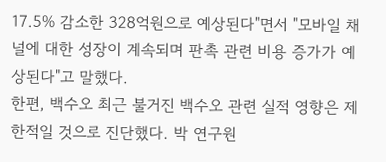17.5% 감소한 328억원으로 예상된다"면서 "모바일 채널에 대한 성장이 계속되며 판촉 관련 비용 증가가 예상된다"고 말했다.
한편, 백수오 최근 불거진 백수오 관련 실적 영향은 제한적일 것으로 진단했다. 박 연구원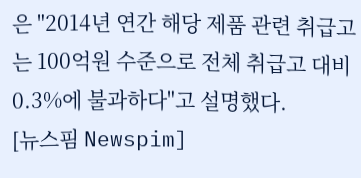은 "2014년 연간 해당 제품 관련 취급고는 100억원 수준으로 전체 취급고 대비 0.3%에 불과하다"고 설명했다.
[뉴스핌 Newspim]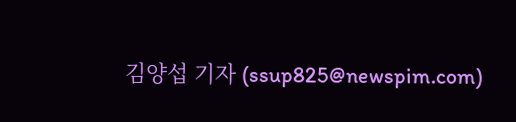김양섭 기자 (ssup825@newspim.com)